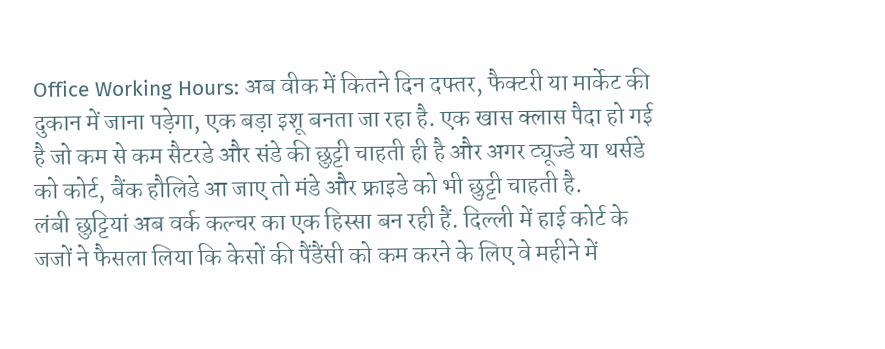Office Working Hours: अब वीक में कितने दिन दफ्तर, फैक्टरी या मार्केट की दुकान में जाना पड़ेगा, एक बड़ा इशू बनता जा रहा है. एक खास क्लास पैदा हो गई है जो कम से कम सैटरडे और संडे की छुट्टी चाहती ही है और अगर ट्यूज्डे या थर्सडे को कोर्ट, बैंक हौलिडे आ जाए तो मंडे और फ्राइडे को भी छुट्टी चाहती है.
लंबी छुट्टियां अब वर्क कल्चर का एक हिस्सा बन रही हैं. दिल्ली में हाई कोर्ट के जजों ने फैसला लिया कि केसों की पैंडैंसी को कम करने के लिए वे महीने में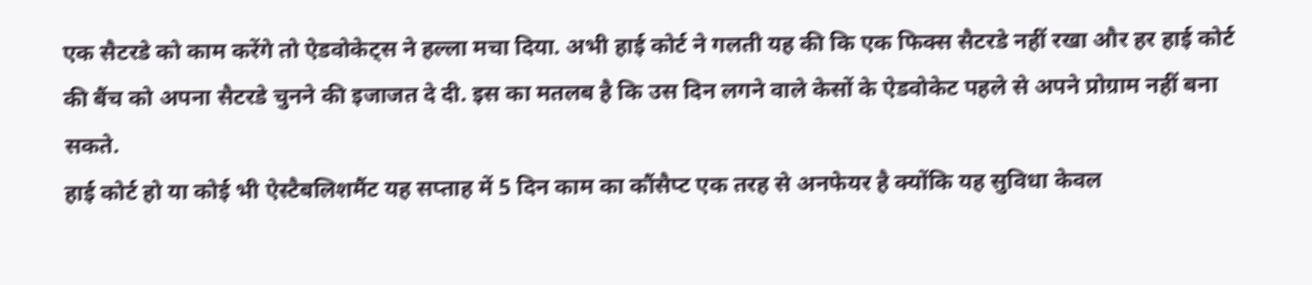एक सैटरडे को काम करेंगे तो ऐडवोकेट्स ने हल्ला मचा दिया. अभी हाई कोर्ट ने गलती यह की कि एक फिक्स सैटरडे नहीं रखा और हर हाई कोर्ट की बैंच को अपना सैटरडे चुनने की इजाजत दे दी. इस का मतलब है कि उस दिन लगने वाले केसों के ऐडवोकेट पहले से अपने प्रोग्राम नहीं बना सकते.
हाई कोर्ट हो या कोई भी ऐस्टैबलिशमैंट यह सप्ताह में 5 दिन काम का कौंसैप्ट एक तरह से अनफेयर है क्योंकि यह सुविधा केवल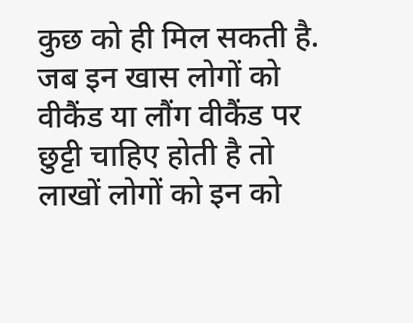कुछ को ही मिल सकती है. जब इन खास लोगों को वीकैंड या लौंग वीकैंड पर छुट्टी चाहिए होती है तो लाखों लोगों को इन को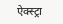ऐक्स्ट्रा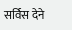सर्विस देने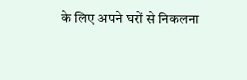के लिए अपने घरों से निकलना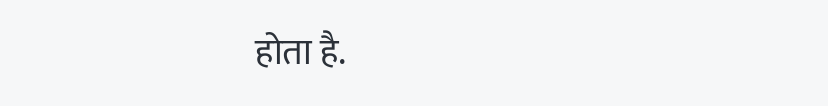होता है.